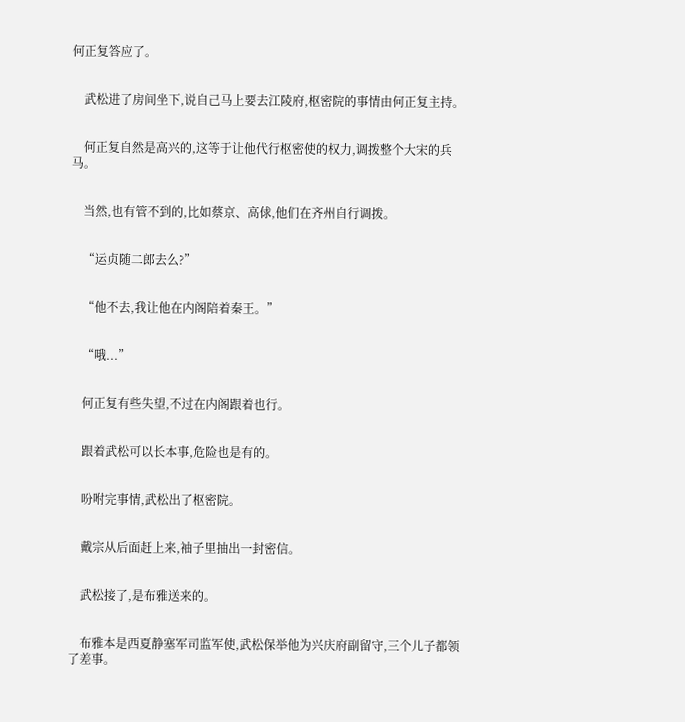何正复答应了。


    武松进了房间坐下,说自己马上要去江陵府,枢密院的事情由何正复主持。


    何正复自然是高兴的,这等于让他代行枢密使的权力,调拨整个大宋的兵马。


    当然,也有管不到的,比如蔡京、高俅,他们在齐州自行调拨。


    “运贞随二郎去么?”


    “他不去,我让他在内阁陪着秦王。”


    “哦...”


    何正复有些失望,不过在内阁跟着也行。


    跟着武松可以长本事,危险也是有的。


    吩咐完事情,武松出了枢密院。


    戴宗从后面赶上来,袖子里抽出一封密信。


    武松接了,是布雅送来的。


    布雅本是西夏静塞军司监军使,武松保举他为兴庆府副留守,三个儿子都领了差事。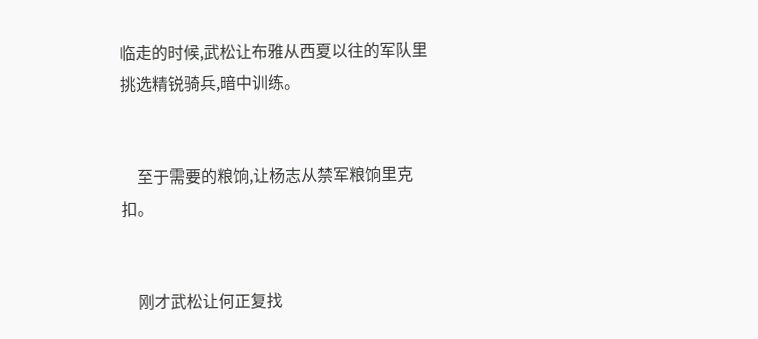临走的时候,武松让布雅从西夏以往的军队里挑选精锐骑兵,暗中训练。


    至于需要的粮饷,让杨志从禁军粮饷里克扣。


    刚才武松让何正复找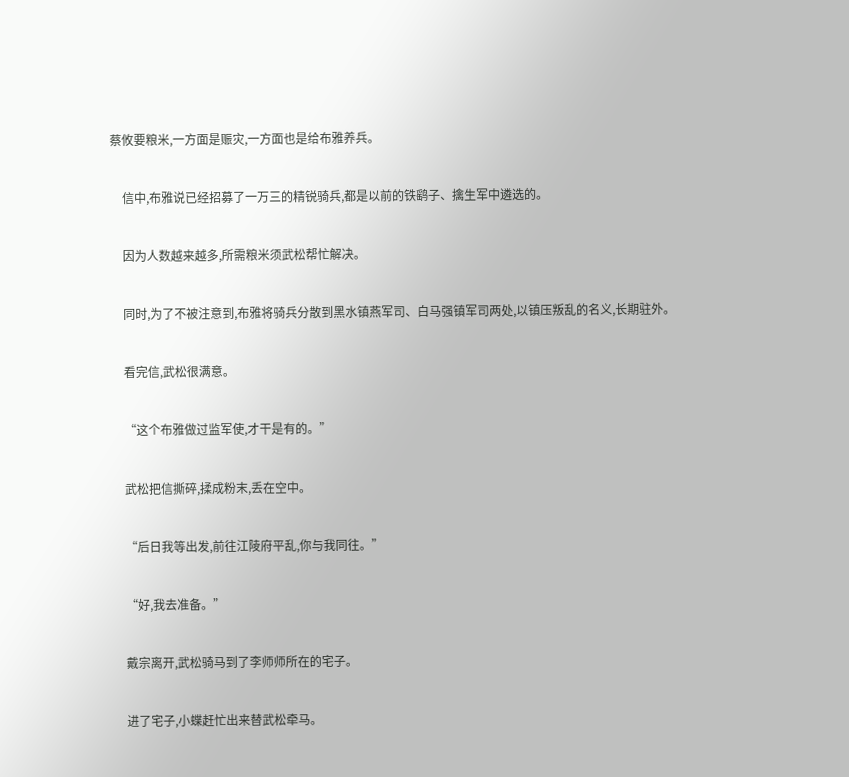蔡攸要粮米,一方面是赈灾,一方面也是给布雅养兵。


    信中,布雅说已经招募了一万三的精锐骑兵,都是以前的铁鹞子、擒生军中遴选的。


    因为人数越来越多,所需粮米须武松帮忙解决。


    同时,为了不被注意到,布雅将骑兵分散到黑水镇燕军司、白马强镇军司两处,以镇压叛乱的名义,长期驻外。


    看完信,武松很满意。


    “这个布雅做过监军使,才干是有的。”


    武松把信撕碎,揉成粉末,丢在空中。


    “后日我等出发,前往江陵府平乱,你与我同往。”


    “好,我去准备。”


    戴宗离开,武松骑马到了李师师所在的宅子。


    进了宅子,小蝶赶忙出来替武松牵马。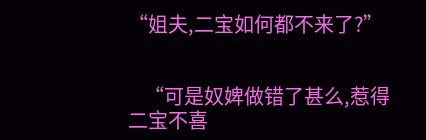“姐夫,二宝如何都不来了?”


    “可是奴婢做错了甚么,惹得二宝不喜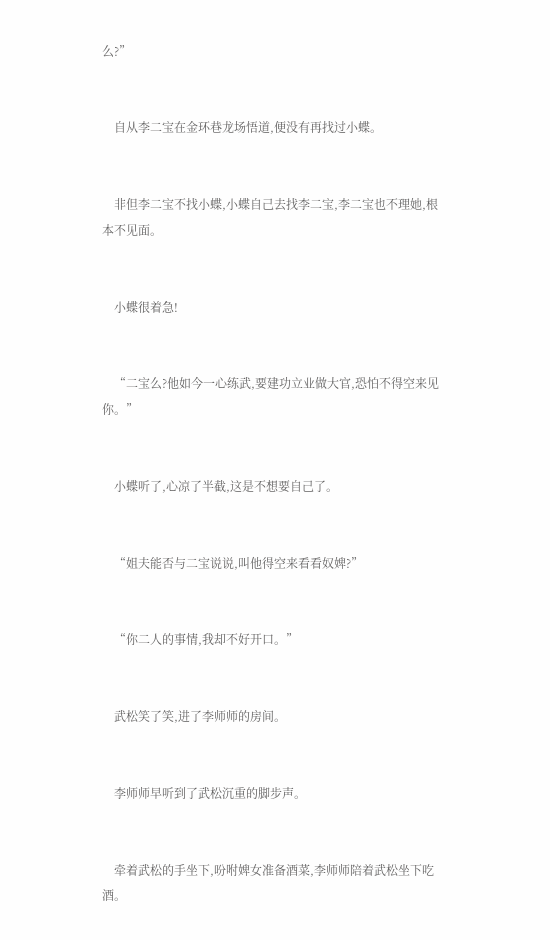么?”


    自从李二宝在金环巷龙场悟道,便没有再找过小蝶。


    非但李二宝不找小蝶,小蝶自己去找李二宝,李二宝也不理她,根本不见面。


    小蝶很着急!


    “二宝么?他如今一心练武,要建功立业做大官,恐怕不得空来见你。”


    小蝶听了,心凉了半截,这是不想要自己了。


    “姐夫能否与二宝说说,叫他得空来看看奴婢?”


    “你二人的事情,我却不好开口。”


    武松笑了笑,进了李师师的房间。


    李师师早听到了武松沉重的脚步声。


    牵着武松的手坐下,吩咐婢女准备酒菜,李师师陪着武松坐下吃酒。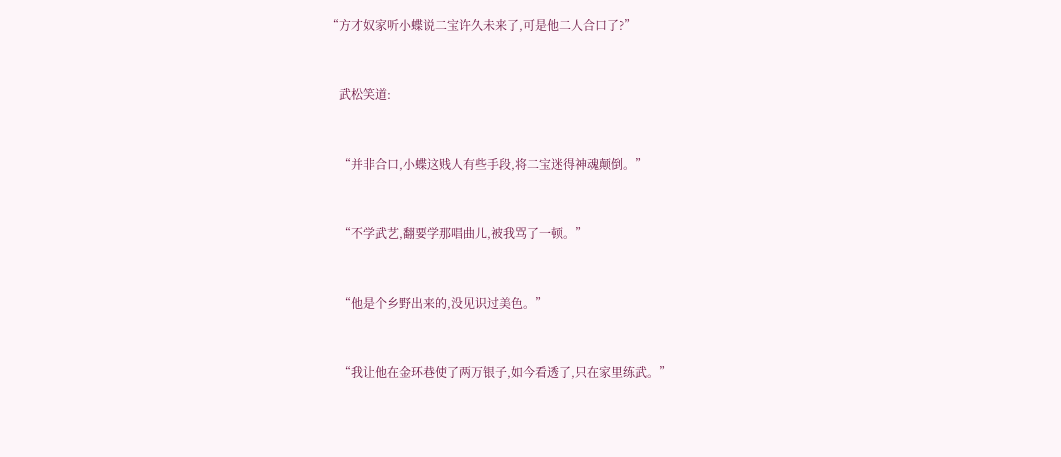“方才奴家听小蝶说二宝许久未来了,可是他二人合口了?”


    武松笑道:


    “并非合口,小蝶这贱人有些手段,将二宝迷得神魂颠倒。”


    “不学武艺,翻要学那唱曲儿,被我骂了一顿。”


    “他是个乡野出来的,没见识过美色。”


    “我让他在金环巷使了两万银子,如今看透了,只在家里练武。”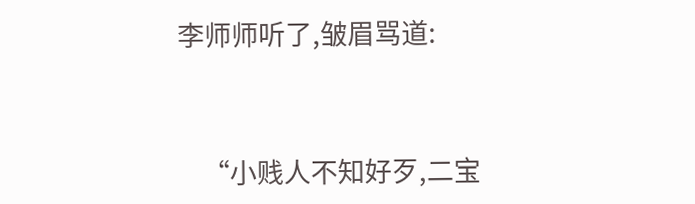李师师听了,皱眉骂道:


    “小贱人不知好歹,二宝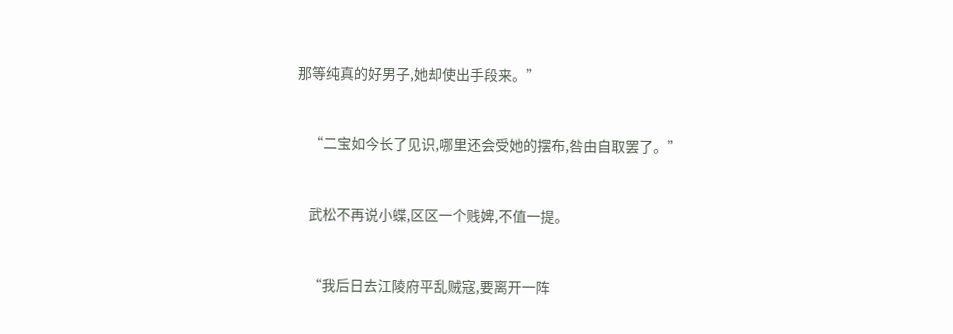那等纯真的好男子,她却使出手段来。”


    “二宝如今长了见识,哪里还会受她的摆布,咎由自取罢了。”


    武松不再说小蝶,区区一个贱婢,不值一提。


    “我后日去江陵府平乱贼寇,要离开一阵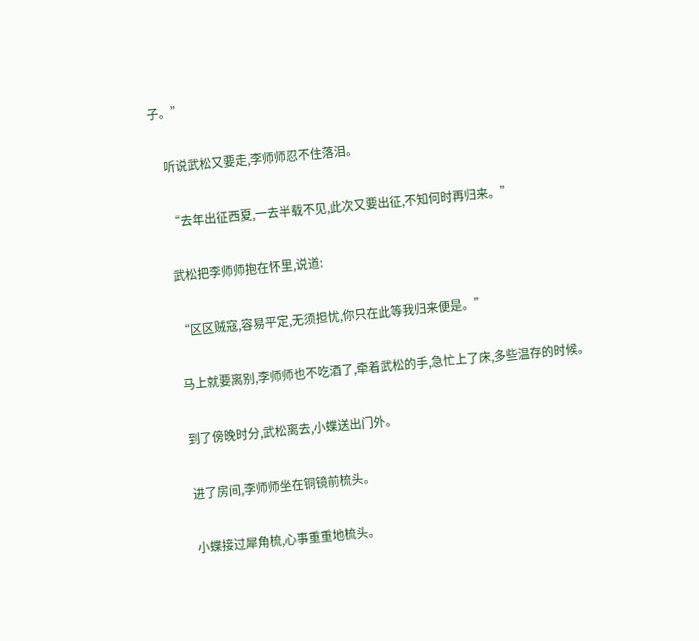子。”


    听说武松又要走,李师师忍不住落泪。


    “去年出征西夏,一去半载不见,此次又要出征,不知何时再归来。”


    武松把李师师抱在怀里,说道:


    “区区贼寇,容易平定,无须担忧,你只在此等我归来便是。”


    马上就要离别,李师师也不吃酒了,牵着武松的手,急忙上了床,多些温存的时候。


    到了傍晚时分,武松离去,小蝶送出门外。


    进了房间,李师师坐在铜镜前梳头。


    小蝶接过犀角梳,心事重重地梳头。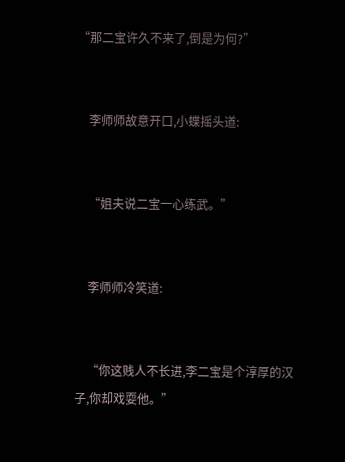“那二宝许久不来了,倒是为何?”


    李师师故意开口,小蝶摇头道:


    “姐夫说二宝一心练武。”


    李师师冷笑道:


    “你这贱人不长进,李二宝是个淳厚的汉子,你却戏耍他。”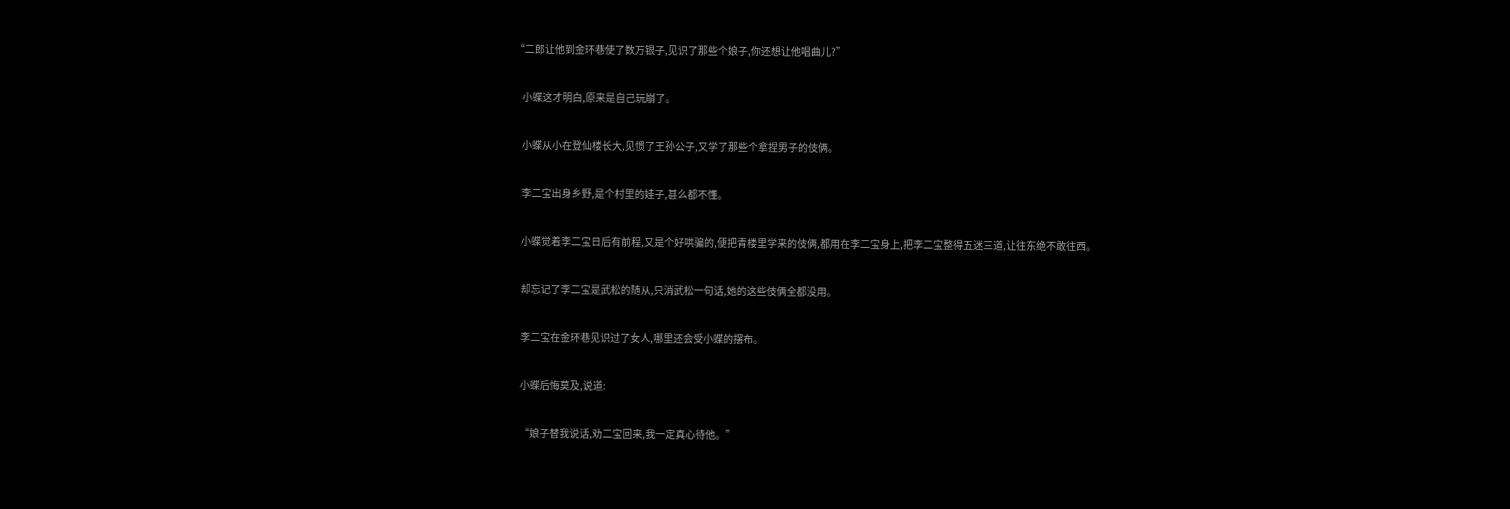“二郎让他到金环巷使了数万银子,见识了那些个娘子,你还想让他唱曲儿?”


    小蝶这才明白,原来是自己玩崩了。


    小蝶从小在登仙楼长大,见惯了王孙公子,又学了那些个拿捏男子的伎俩。


    李二宝出身乡野,是个村里的娃子,甚么都不懂。


    小蝶觉着李二宝日后有前程,又是个好哄骗的,便把青楼里学来的伎俩,都用在李二宝身上,把李二宝整得五迷三道,让往东绝不敢往西。


    却忘记了李二宝是武松的随从,只消武松一句话,她的这些伎俩全都没用。


    李二宝在金环巷见识过了女人,哪里还会受小蝶的摆布。


    小蝶后悔莫及,说道:


    “娘子替我说话,劝二宝回来,我一定真心待他。”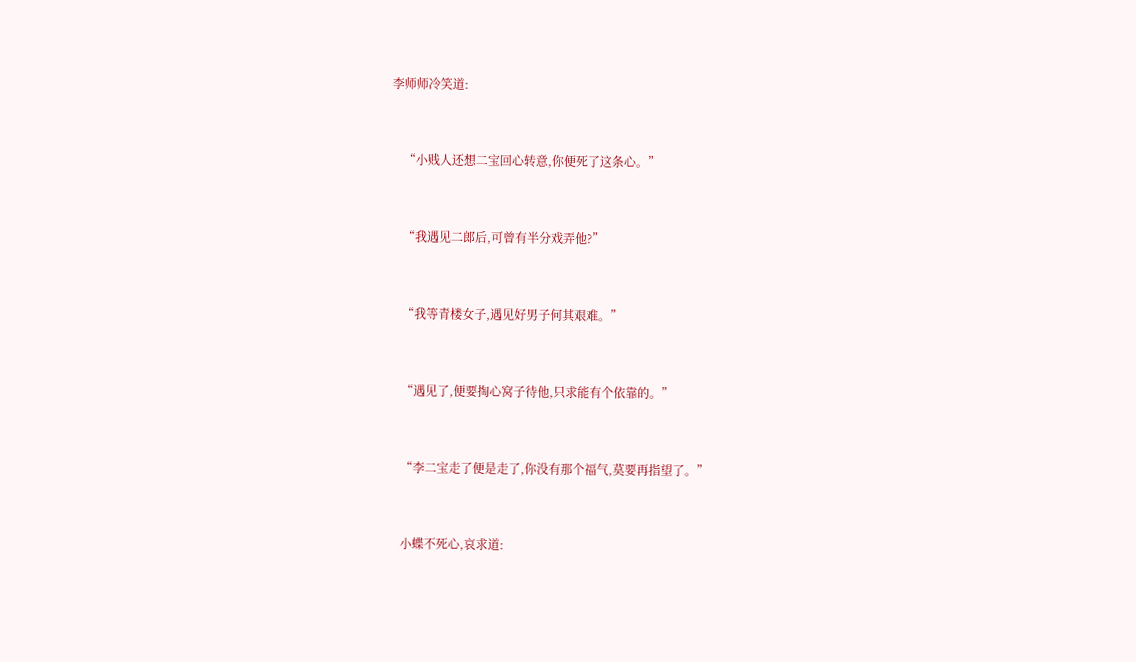李师师冷笑道:


    “小贱人还想二宝回心转意,你便死了这条心。”


    “我遇见二郎后,可曾有半分戏弄他?”


    “我等青楼女子,遇见好男子何其艰难。”


    “遇见了,便要掏心窝子待他,只求能有个依靠的。”


    “李二宝走了便是走了,你没有那个福气,莫要再指望了。”


    小蝶不死心,哀求道: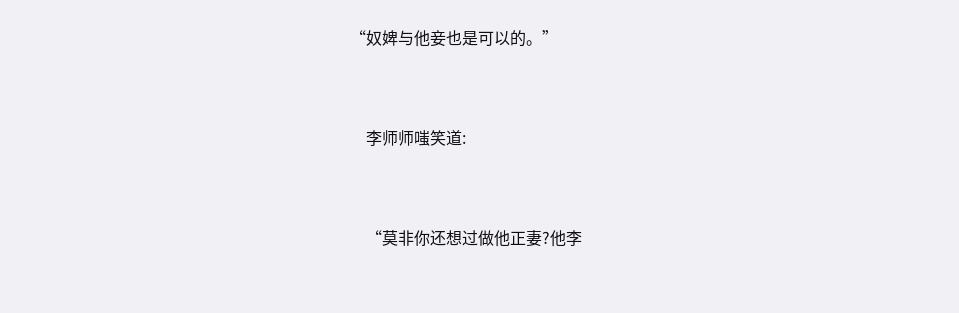“奴婢与他妾也是可以的。”


    李师师嗤笑道:


    “莫非你还想过做他正妻?他李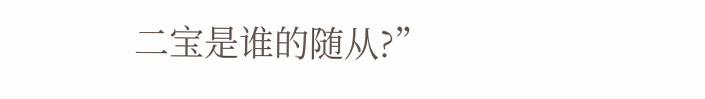二宝是谁的随从?”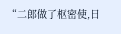“二郎做了枢密使,日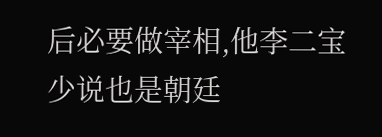后必要做宰相,他李二宝少说也是朝廷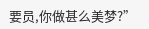要员,你做甚么美梦?”